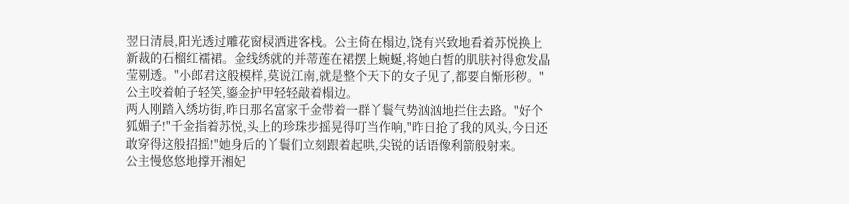翌日清晨,阳光透过雕花窗棂洒进客栈。公主倚在榻边,饶有兴致地看着苏悦换上新裁的石榴红襦裙。金线绣就的并蒂莲在裙摆上蜿蜒,将她白皙的肌肤衬得愈发晶莹剔透。"小郎君这般模样,莫说江南,就是整个天下的女子见了,都要自惭形秽。"公主咬着帕子轻笑,鎏金护甲轻轻敲着榻边。
两人刚踏入绣坊街,昨日那名富家千金带着一群丫鬟气势汹汹地拦住去路。"好个狐媚子!"千金指着苏悦,头上的珍珠步摇晃得叮当作响,"昨日抢了我的风头,今日还敢穿得这般招摇!"她身后的丫鬟们立刻跟着起哄,尖锐的话语像利箭般射来。
公主慢悠悠地撑开湘妃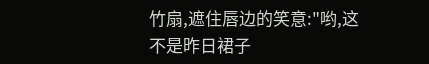竹扇,遮住唇边的笑意:"哟,这不是昨日裙子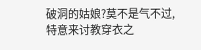破洞的姑娘?莫不是气不过,特意来讨教穿衣之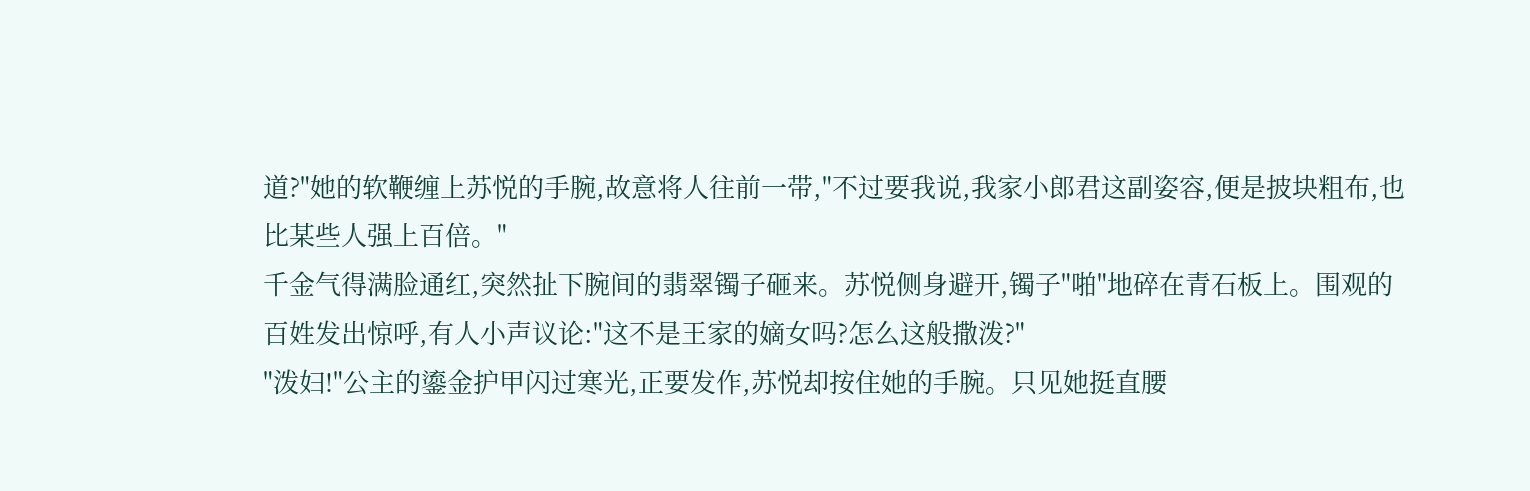道?"她的软鞭缠上苏悦的手腕,故意将人往前一带,"不过要我说,我家小郎君这副姿容,便是披块粗布,也比某些人强上百倍。"
千金气得满脸通红,突然扯下腕间的翡翠镯子砸来。苏悦侧身避开,镯子"啪"地碎在青石板上。围观的百姓发出惊呼,有人小声议论:"这不是王家的嫡女吗?怎么这般撒泼?"
"泼妇!"公主的鎏金护甲闪过寒光,正要发作,苏悦却按住她的手腕。只见她挺直腰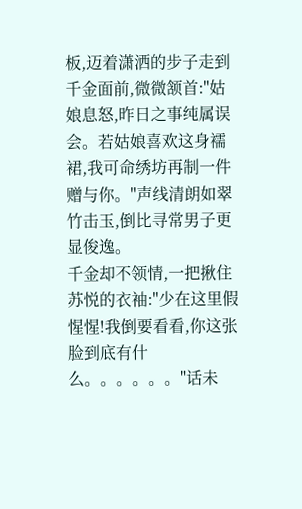板,迈着潇洒的步子走到千金面前,微微颔首:"姑娘息怒,昨日之事纯属误会。若姑娘喜欢这身襦裙,我可命绣坊再制一件赠与你。"声线清朗如翠竹击玉,倒比寻常男子更显俊逸。
千金却不领情,一把揪住苏悦的衣袖:"少在这里假惺惺!我倒要看看,你这张脸到底有什么。。。。。。"话未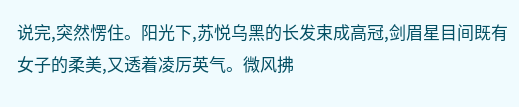说完,突然愣住。阳光下,苏悦乌黑的长发束成高冠,剑眉星目间既有女子的柔美,又透着凌厉英气。微风拂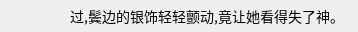过,鬓边的银饰轻轻颤动,竟让她看得失了神。